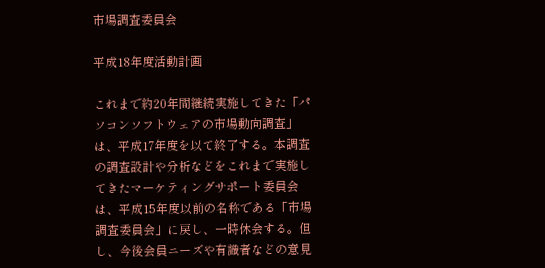市場調査委員会

平成18年度活動計画

これまで約20年間継続実施してきた「パソコンソフトウェアの市場動向調査」は、平成17年度を以て終了する。本調査の調査設計や分析などをこれまで実施してきたマーケティングサポート委員会は、平成15年度以前の名称である「市場調査委員会」に戻し、一時休会する。但し、今後会員ニーズや有識者などの意見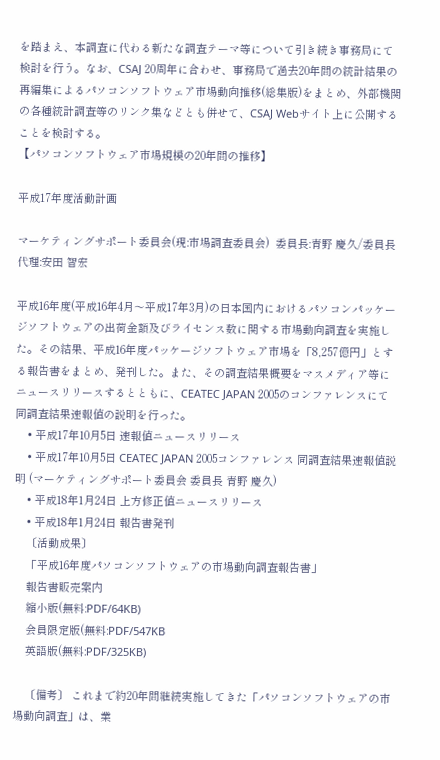を踏まえ、本調査に代わる新たな調査テーマ等について引き続き事務局にて検討を行う。なお、CSAJ 20周年に合わせ、事務局で過去20年間の統計結果の再編集によるパソコンソフトウェア市場動向推移(総集版)をまとめ、外部機関の各種統計調査等のリンク集などとも併せて、CSAJ Webサイト上に公開することを検討する。
【パソコンソフトウェア市場規模の20年間の推移】

平成17年度活動計画

マーケティングサポート委員会(現:市場調査委員会)  委員長:青野 慶久/委員長代理:安田 智宏

平成16年度(平成16年4月〜平成17年3月)の日本国内におけるパソコンパッケージソフトウェアの出荷金額及びライセンス数に関する市場動向調査を実施した。その結果、平成16年度パッケージソフトウェア市場を「8,257億円」とする報告書をまとめ、発刊した。また、その調査結果概要をマスメディア等にニュースリリースするとともに、CEATEC JAPAN 2005のコンファレンスにて同調査結果速報値の説明を行った。
    • 平成17年10月5日 速報値ニュースリリース
    • 平成17年10月5日 CEATEC JAPAN 2005コンファレンス 同調査結果速報値説明 (マーケティングサポート委員会 委員長 青野 慶久)
    • 平成18年1月24日 上方修正値ニュースリリース
    • 平成18年1月24日 報告書発刊
    〔活動成果〕
    「平成16年度パソコンソフトウェアの市場動向調査報告書」
    報告書販売案内
    縮小版(無料:PDF/64KB)
    会員限定版(無料:PDF/547KB
    英語版(無料:PDF/325KB)

    〔備考〕 これまで約20年間継続実施してきた「パソコンソフトウェアの市場動向調査」は、業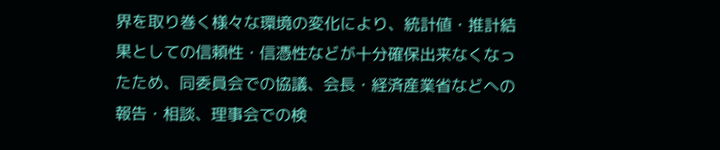界を取り巻く様々な環境の変化により、統計値・推計結果としての信頼性・信憑性などが十分確保出来なくなったため、同委員会での協議、会長・経済産業省などへの報告・相談、理事会での検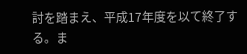討を踏まえ、平成17年度を以て終了する。ま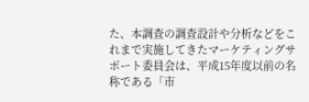た、本調査の調査設計や分析などをこれまで実施してきたマーケティングサポート委員会は、平成15年度以前の名称である「市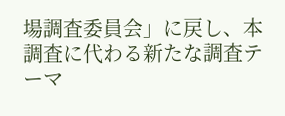場調査委員会」に戻し、本調査に代わる新たな調査テーマ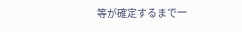等が確定するまで一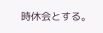時休会とする。